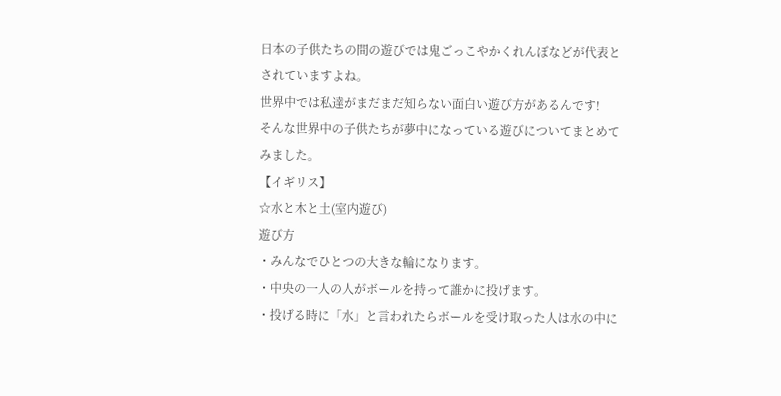日本の子供たちの間の遊びでは鬼ごっこやかくれんぼなどが代表とされていますよね。
世界中では私達がまだまだ知らない面白い遊び方があるんです!
そんな世界中の子供たちが夢中になっている遊びについてまとめてみました。
【イギリス】
☆水と木と土(室内遊び)
遊び方
・みんなでひとつの大きな輪になります。
・中央の一人の人がボールを持って誰かに投げます。
・投げる時に「水」と言われたらボールを受け取った人は水の中に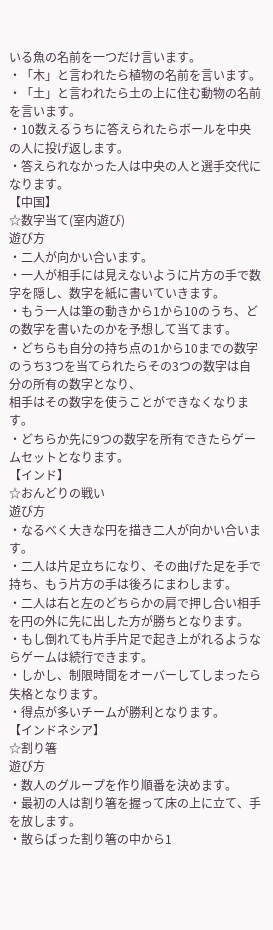いる魚の名前を一つだけ言います。
・「木」と言われたら植物の名前を言います。
・「土」と言われたら土の上に住む動物の名前を言います。
・10数えるうちに答えられたらボールを中央の人に投げ返します。
・答えられなかった人は中央の人と選手交代になります。
【中国】
☆数字当て(室内遊び)
遊び方
・二人が向かい合います。
・一人が相手には見えないように片方の手で数字を隠し、数字を紙に書いていきます。
・もう一人は筆の動きから1から10のうち、どの数字を書いたのかを予想して当てます。
・どちらも自分の持ち点の1から10までの数字のうち3つを当てられたらその3つの数字は自分の所有の数字となり、
相手はその数字を使うことができなくなります。
・どちらか先に9つの数字を所有できたらゲームセットとなります。
【インド】
☆おんどりの戦い
遊び方
・なるべく大きな円を描き二人が向かい合います。
・二人は片足立ちになり、その曲げた足を手で持ち、もう片方の手は後ろにまわします。
・二人は右と左のどちらかの肩で押し合い相手を円の外に先に出した方が勝ちとなります。
・もし倒れても片手片足で起き上がれるようならゲームは続行できます。
・しかし、制限時間をオーバーしてしまったら失格となります。
・得点が多いチームが勝利となります。
【インドネシア】
☆割り箸
遊び方
・数人のグループを作り順番を決めます。
・最初の人は割り箸を握って床の上に立て、手を放します。
・散らばった割り箸の中から1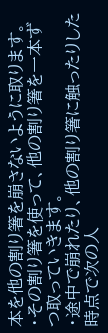本を他の割り箸を崩さないように取ります。
・その割り箸を使って、他の割り箸を一本ずつ取っていきます。
・途中で崩れたり、他の割り箸に触ったりした時点で次の人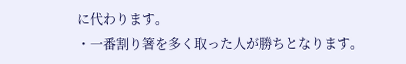に代わります。
・一番割り箸を多く取った人が勝ちとなります。